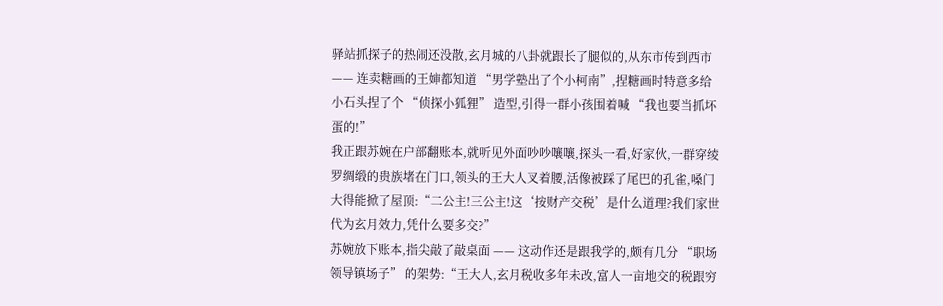驿站抓探子的热闹还没散,玄月城的八卦就跟长了腿似的,从东市传到西市 —— 连卖糖画的王婶都知道 “男学塾出了个小柯南”,捏糖画时特意多给小石头捏了个 “侦探小狐狸” 造型,引得一群小孩围着喊 “我也要当抓坏蛋的!”
我正跟苏婉在户部翻账本,就听见外面吵吵嚷嚷,探头一看,好家伙,一群穿绫罗绸缎的贵族堵在门口,领头的王大人叉着腰,活像被踩了尾巴的孔雀,嗓门大得能掀了屋顶:“二公主!三公主!这‘按财产交税’是什么道理?我们家世代为玄月效力,凭什么要多交?”
苏婉放下账本,指尖敲了敲桌面 —— 这动作还是跟我学的,颇有几分 “职场领导镇场子” 的架势:“王大人,玄月税收多年未改,富人一亩地交的税跟穷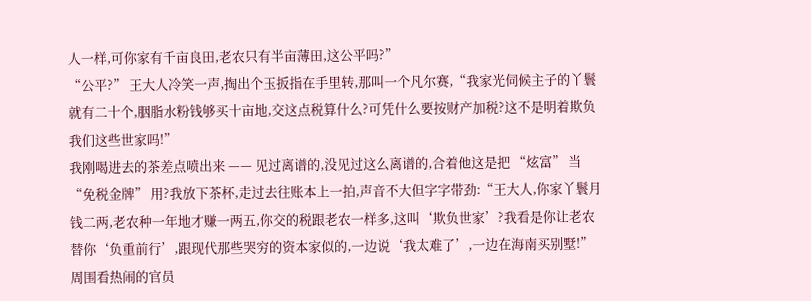人一样,可你家有千亩良田,老农只有半亩薄田,这公平吗?”
“公平?” 王大人冷笑一声,掏出个玉扳指在手里转,那叫一个凡尔赛,“我家光伺候主子的丫鬟就有二十个,胭脂水粉钱够买十亩地,交这点税算什么?可凭什么要按财产加税?这不是明着欺负我们这些世家吗!”
我刚喝进去的茶差点喷出来 —— 见过离谱的,没见过这么离谱的,合着他这是把 “炫富” 当 “免税金牌” 用?我放下茶杯,走过去往账本上一拍,声音不大但字字带劲:“王大人,你家丫鬟月钱二两,老农种一年地才赚一两五,你交的税跟老农一样多,这叫‘欺负世家’?我看是你让老农替你‘负重前行’,跟现代那些哭穷的资本家似的,一边说‘我太难了’,一边在海南买别墅!”
周围看热闹的官员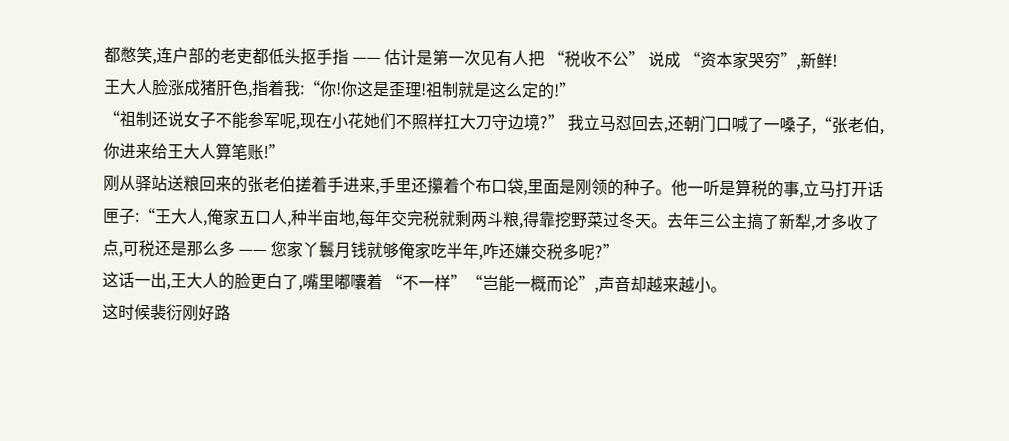都憋笑,连户部的老吏都低头抠手指 —— 估计是第一次见有人把 “税收不公” 说成 “资本家哭穷”,新鲜!
王大人脸涨成猪肝色,指着我:“你!你这是歪理!祖制就是这么定的!”
“祖制还说女子不能参军呢,现在小花她们不照样扛大刀守边境?” 我立马怼回去,还朝门口喊了一嗓子,“张老伯,你进来给王大人算笔账!”
刚从驿站送粮回来的张老伯搓着手进来,手里还攥着个布口袋,里面是刚领的种子。他一听是算税的事,立马打开话匣子:“王大人,俺家五口人,种半亩地,每年交完税就剩两斗粮,得靠挖野菜过冬天。去年三公主搞了新犁,才多收了点,可税还是那么多 —— 您家丫鬟月钱就够俺家吃半年,咋还嫌交税多呢?”
这话一出,王大人的脸更白了,嘴里嘟囔着 “不一样”“岂能一概而论”,声音却越来越小。
这时候裴衍刚好路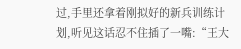过,手里还拿着刚拟好的新兵训练计划,听见这话忍不住插了一嘴:“王大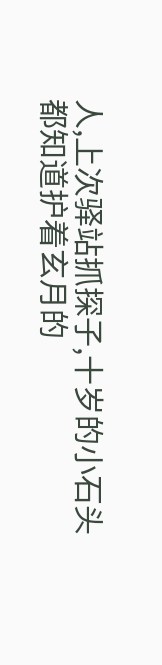人,上次驿站抓探子,十岁的小石头都知道护着玄月的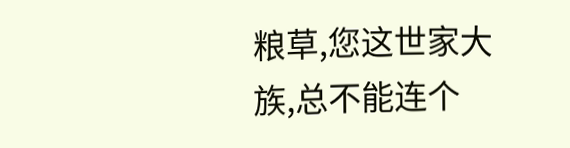粮草,您这世家大族,总不能连个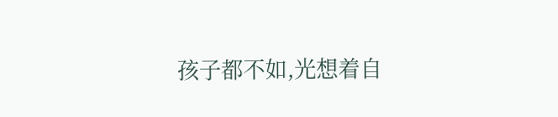孩子都不如,光想着自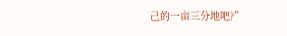己的一亩三分地吧?”